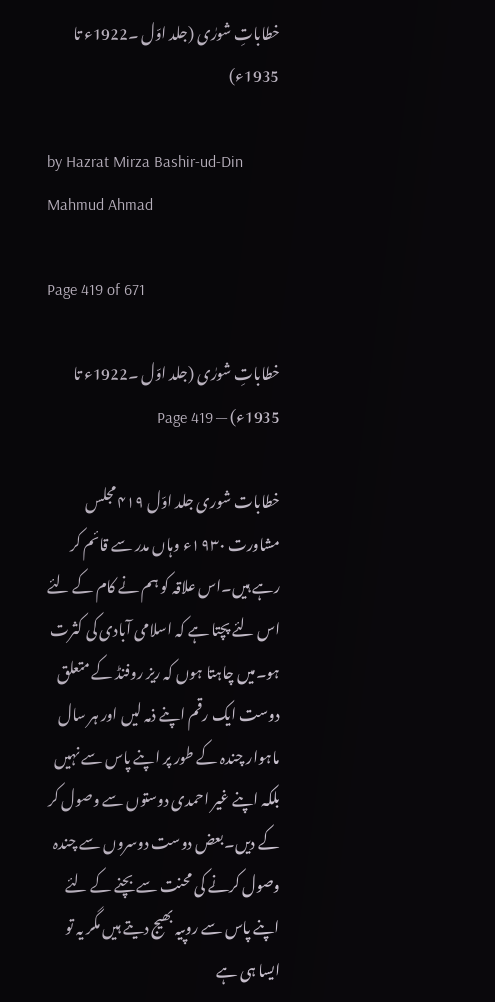خطاباتِ شورٰی (جلد اوّل ۔1922ء تا 1935ء)

by Hazrat Mirza Bashir-ud-Din Mahmud Ahmad

Page 419 of 671

خطاباتِ شورٰی (جلد اوّل ۔1922ء تا 1935ء) — Page 419

خطابات شوری جلد اوّل ۴۱۹ مجلس مشاورت ۱۹۳۰ء وہاں مدر سے قائم کر رہے ہیں۔اس علاقہ کو ہم نے کام کے لئے اس لئے پچتا ہے کہ اسلامی آبادی کی کثرت ہو۔میں چاہتا ہوں کہ ریز روفنڈ کے متعلق دوست ایک رقم اپنے ذمہ لیں اور ہر سال ماہوار چندہ کے طور پر اپنے پاس سے نہیں بلکہ اپنے غیر احمدی دوستوں سے وصول کر کے دیں۔بعض دوست دوسروں سے چندہ وصول کرنے کی محنت سے بچنے کے لئے اپنے پاس سے روپیہ بھیج دیتے ہیں مگر یہ تو ایسا ہی ہے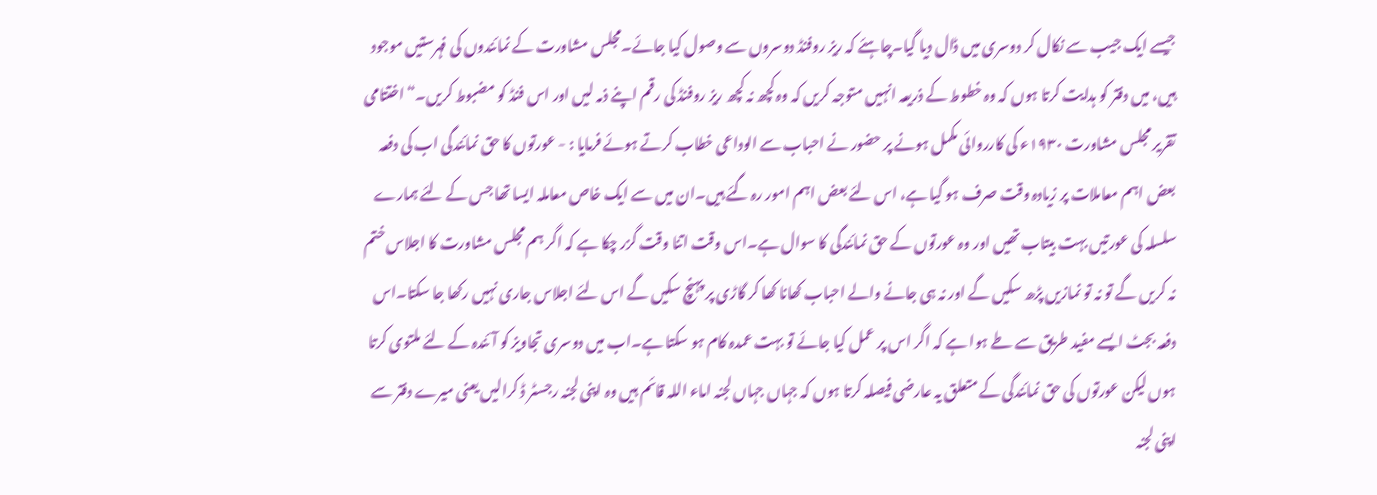جیسے ایک جیب سے نکال کر دوسری میں ڈال دیا گیا۔چاہئے کہ ریز روفنڈ دوسروں سے وصول کیا جائے۔مجلس مشاورت کے نمائندوں کی فہرستیں موجود ہیں، میں دفتر کو ہدایت کرتا ہوں کہ وہ خطوط کے ذریعہ انہیں متوجہ کریں کہ وہ کچھ نہ کچھ ریز روفنڈ کی رقم اپنے ذمہ لیں اور اس فنڈ کو مضبوط کریں۔“ اختتامی تقریر مجلس مشاورت ۱۹۳۰ء کی کارروائی مکمل ہونے پر حضور نے احباب سے الوداعی خطاب کرتے ہوئے فرمایا : - عورتوں کا حق نمائندگی اب کی دفعہ بعض اہم معاملات پر زیادہ وقت صرف ہو گیا ہے، اس لئے بعض اہم امور رہ گئے ہیں۔ان میں سے ایک خاص معاملہ ایسا تھا جس کے لئے ہمارے سلسلہ کی عورتیں بہت بیتاب تھیں اور وہ عورتوں کے حق نمائندگی کا سوال ہے۔اس وقت اتنا وقت گزر چکا ہے کہ اگر ہم مجلس مشاورت کا اجلاس ختم نہ کریں گے تو نہ تو نمازیں پڑھ سکیں گے اور نہ ہی جانے والے احباب کھانا کھا کر گاڑی پر پہنچ سکیں گے اس لئے اجلاس جاری نہیں رکھا جا سکتا۔اس دفعہ بجٹ ایسے مفید طریق سے طے ہوا ہے کہ اگر اس پر عمل کیا جائے تو بہت عمدہ کام ہو سکتا ہے۔اب میں دوسری تجاویز کو آئندہ کے لئے ملتوی کرتا ہوں لیکن عورتوں کی حق نمائندگی کے متعلق یہ عارضی فیصلہ کرتا ہوں کہ جہاں جہاں لجنہ اماء اللہ قائم ہیں وہ اپنی لجنہ رجسٹر ڈ کرالیں یعنی میرے دفتر سے اپنی لجنہ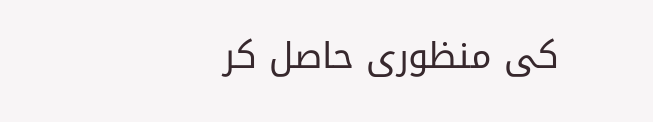کی منظوری حاصل کر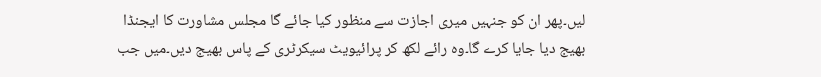لیں۔پھر ان کو جنہیں میری اجازت سے منظور کیا جائے گا مجلس مشاورت کا ایجنڈا بھیج دیا جایا کرے گا۔وہ رائے لکھ کر پرائیویٹ سیکرٹری کے پاس بھیج دیں۔میں جب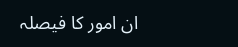ان امور کا فیصلہ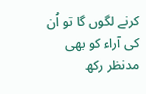کرنے لگوں گا تو اُن کی آراء کو بھی مدنظر رکھ